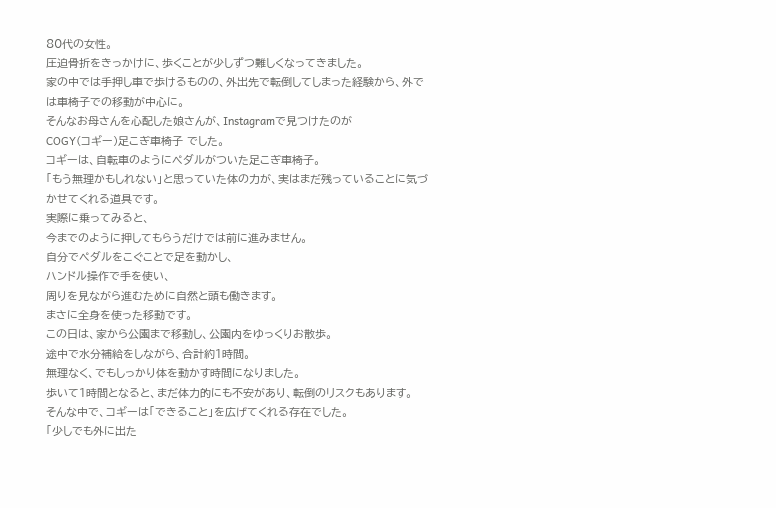80代の女性。
圧迫骨折をきっかけに、歩くことが少しずつ難しくなってきました。
家の中では手押し車で歩けるものの、外出先で転倒してしまった経験から、外では車椅子での移動が中心に。
そんなお母さんを心配した娘さんが、Instagramで見つけたのが
COGY(コギー)足こぎ車椅子 でした。
コギーは、自転車のようにペダルがついた足こぎ車椅子。
「もう無理かもしれない」と思っていた体の力が、実はまだ残っていることに気づかせてくれる道具です。
実際に乗ってみると、
今までのように押してもらうだけでは前に進みません。
自分でペダルをこぐことで足を動かし、
ハンドル操作で手を使い、
周りを見ながら進むために自然と頭も働きます。
まさに全身を使った移動です。
この日は、家から公園まで移動し、公園内をゆっくりお散歩。
途中で水分補給をしながら、合計約1時間。
無理なく、でもしっかり体を動かす時間になりました。
歩いて1時間となると、まだ体力的にも不安があり、転倒のリスクもあります。
そんな中で、コギーは「できること」を広げてくれる存在でした。
「少しでも外に出た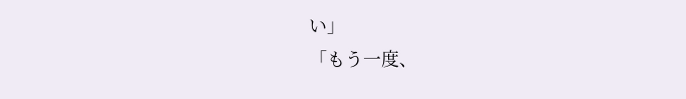い」
「もう一度、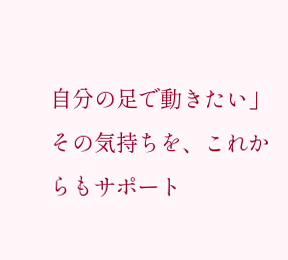自分の足で動きたい」
その気持ちを、これからもサポート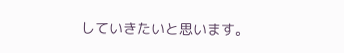していきたいと思います。